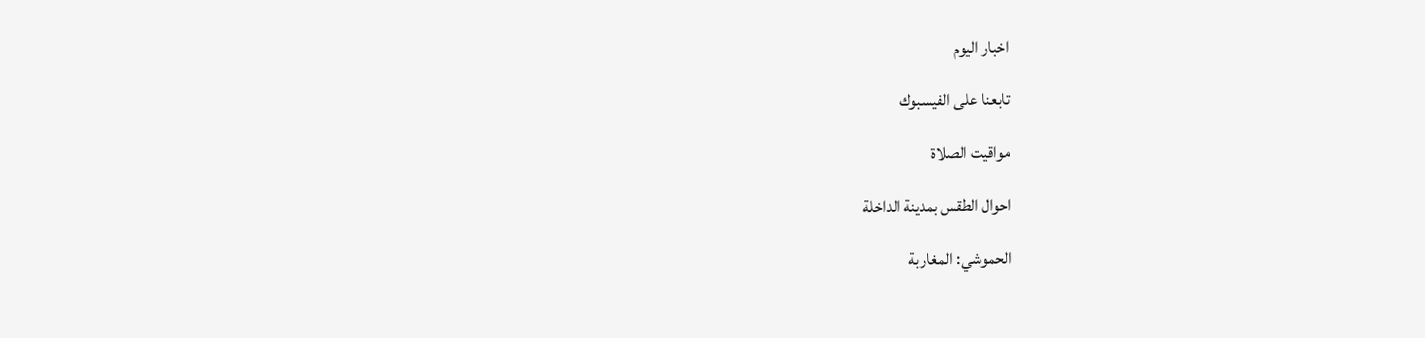اخبار اليوم

تابعنا على الفيسبوك

مواقيت الصلاة

احوال الطقس بمدينة الداخلة

الحموشي: المغاربة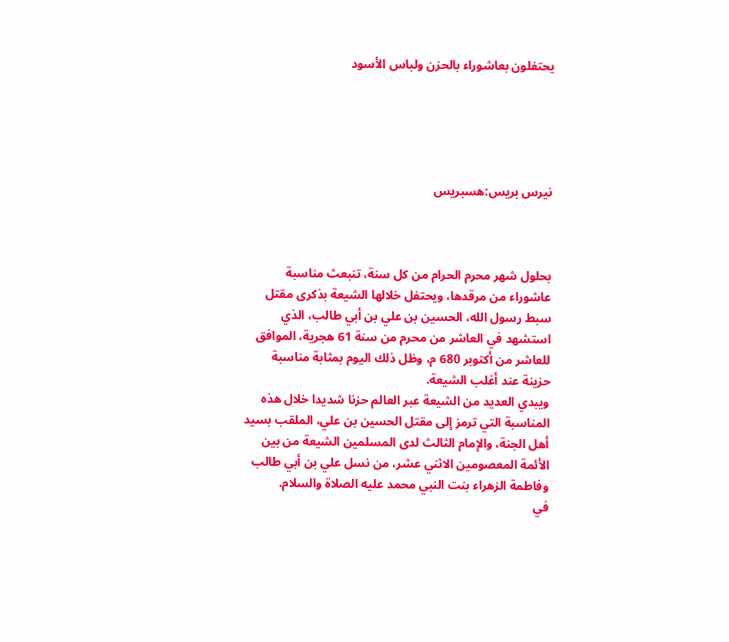يحتفلون بعاشوراء بالحزن ولباس الأسود





نيرس بريس:هسبريس



بحلول شهر محرم الحرام من كل سنة، تنبعث مناسبة عاشوراء من مرقدها، ويحتفل خلالها الشيعة بذكرى مقتل سبط رسول الله، الحسين بن علي بن أبي طالب، الذي استشهد في العاشر من محرم من سنة 61 هجرية، الموافق للعاشر من أكتوبر 680 م، وظل ذلك اليوم بمثابة مناسبة حزينة عند أغلب الشيعة.
ويبدي العديد من الشيعة عبر العالم حزنا شديدا خلال هذه المناسبة التي ترمز إلى مقتل الحسين بن علي، الملقب بسيد أهل الجنة، والإمام الثالث لدى المسلمين الشيعة من بين الأئمة المعصومين الاثني عشر، من نسل علي بن أبي طالب وفاطمة الزهراء بنت النبي محمد عليه الصلاة والسلام.
في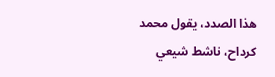هذا الصدد، يقول محمد كرداح، ناشط شيعي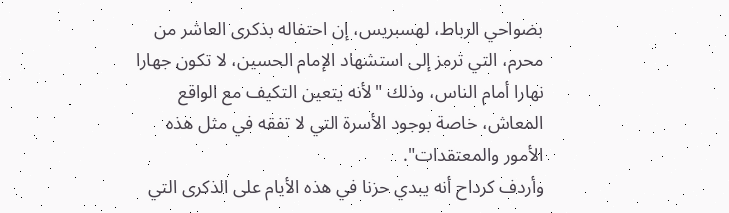بضواحي الرباط، لهسبريس، إن احتفاله بذكرى العاشر من محرم، التي ترمز إلى استشهاد الإمام الحسين، لا تكون جهارا نهارا أمام الناس، وذلك "لأنه يتعين التكيف مع الواقع المعاش، خاصة بوجود الأسرة التي لا تفقه في مثل هذه الأمور والمعتقدات".
وأردف كرداح أنه يبدي حزنا في هذه الأيام على الذكرى التي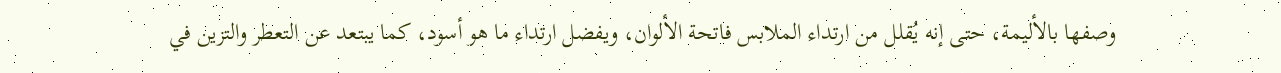وصفها بالأليمة، حتى إنه يُقلل من ارتداء الملابس فاتحة الألوان، ويفضل ارتداء ما هو أسود، كما يبتعد عن التعطر والتزين في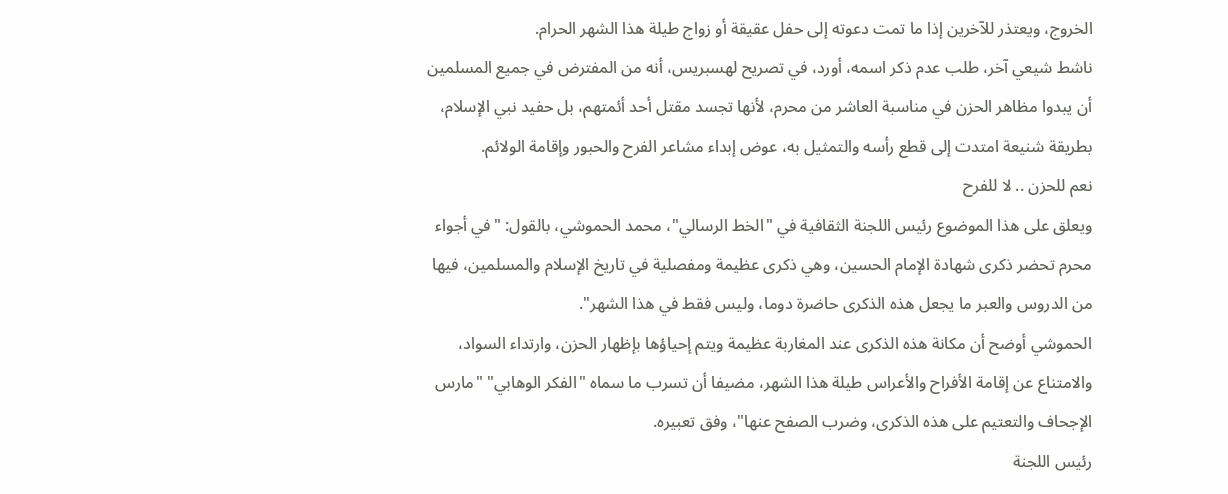الخروج، ويعتذر للآخرين إذا ما تمت دعوته إلى حفل عقيقة أو زواج طيلة هذا الشهر الحرام.
ناشط شيعي آخر، طلب عدم ذكر اسمه، أورد، في تصريح لهسبريس، أنه من المفترض في جميع المسلمين أن يبدوا مظاهر الحزن في مناسبة العاشر من محرم، لأنها تجسد مقتل أحد أئمتهم، بل حفيد نبي الإسلام، بطريقة شنيعة امتدت إلى قطع رأسه والتمثيل به، عوض إبداء مشاعر الفرح والحبور وإقامة الولائم.
نعم للحزن .. لا للفرح
ويعلق على هذا الموضوع رئيس اللجنة الثقافية في "الخط الرسالي"، محمد الحموشي، بالقول: "في أجواء محرم تحضر ذكرى شهادة الإمام الحسين، وهي ذكرى عظيمة ومفصلية في تاريخ الإسلام والمسلمين، فيها من الدروس والعبر ما يجعل هذه الذكرى حاضرة دوما، وليس فقط في هذا الشهر".
الحموشي أوضح أن مكانة هذه الذكرى عند المغاربة عظيمة ويتم إحياؤها بإظهار الحزن، وارتداء السواد، والامتناع عن إقامة الأفراح والأعراس طيلة هذا الشهر، مضيفا أن تسرب ما سماه "الفكر الوهابي" "مارس الإجحاف والتعتيم على هذه الذكرى، وضرب الصفح عنها"، وفق تعبيره.
رئيس اللجنة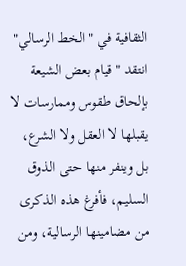الثقافية في "الخط الرسالي" انتقد "قيام بعض الشيعة بإلحاق طقوس وممارسات لا يقبلها لا العقل ولا الشرع، بل وينفر منها حتى الذوق السليم، فأفرغ هذه الذكرى من مضامينها الرسالية، ومن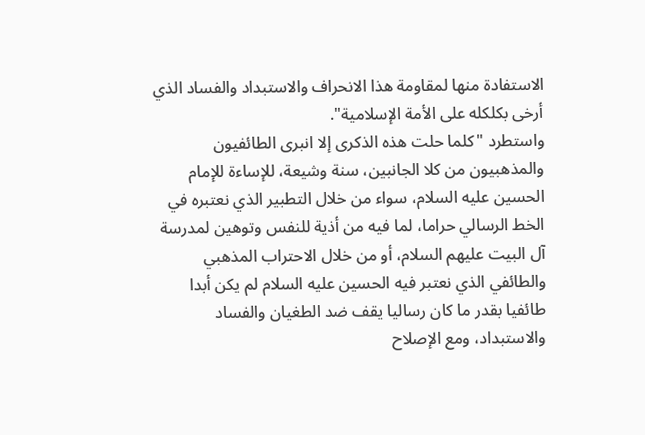الاستفادة منها لمقاومة هذا الانحراف والاستبداد والفساد الذي أرخى بكلكله على الأمة الإسلامية".
واستطرد "كلما حلت هذه الذكرى إلا انبرى الطائفيون والمذهبيون من كلا الجانبين، سنة وشيعة، للإساءة للإمام الحسين عليه السلام، سواء من خلال التطبير الذي نعتبره في الخط الرسالي حراما، لما فيه من أذية للنفس وتوهين لمدرسة آل البيت عليهم السلام، أو من خلال الاحتراب المذهبي والطائفي الذي نعتبر فيه الحسين عليه السلام لم يكن أبدا طائفيا بقدر ما كان رساليا يقف ضد الطغيان والفساد والاستبداد، ومع الإصلاح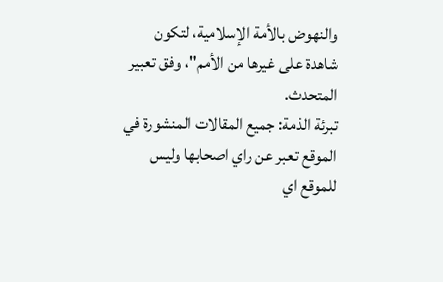والنهوض بالأمة الإسلامية، لتكون شاهدة على غيرها من الأمم"، وفق تعبير المتحدث.
تبرئة الذمة: جميع المقالات المنشورة في الموقع تعبر عن راي اصحابها وليس للموقع اي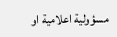مسؤولية اعلامية او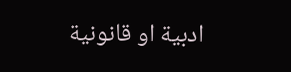ادبية او قانونية